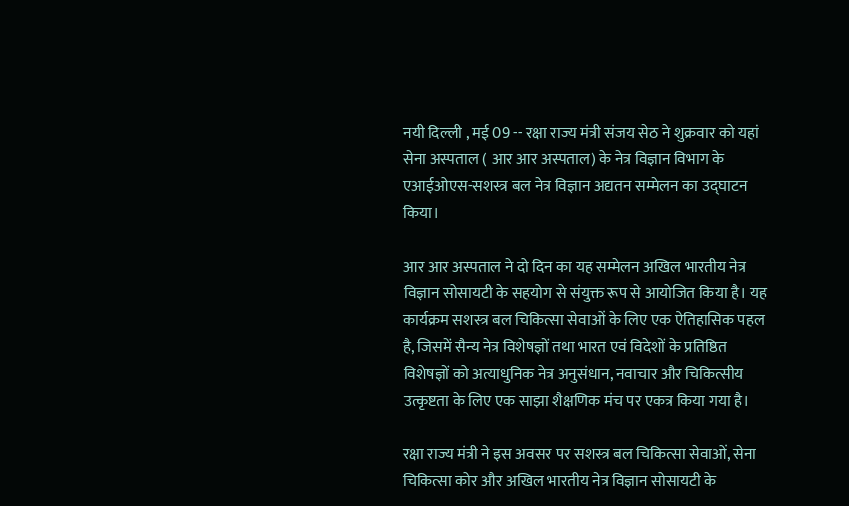नयी दिल्ली , मई 09 -- रक्षा राज्य मंत्री संजय सेठ ने शुक्रवार को यहां सेना अस्पताल ( आर आर अस्पताल) के नेत्र विज्ञान विभाग के एआईओएस-सशस्त्र बल नेत्र विज्ञान अद्यतन सम्मेलन का उद्घाटन किया।

आर आर अस्पताल ने दो दिन का यह सम्मेलन अखिल भारतीय नेत्र विज्ञान सोसायटी के सहयोग से संयुक्त रूप से आयोजित किया है। यह कार्यक्रम सशस्त्र बल चिकित्सा सेवाओं के लिए एक ऐतिहासिक पहल है, जिसमें सैन्य नेत्र विशेषज्ञों तथा भारत एवं विदेशों के प्रतिष्ठित विशेषज्ञों को अत्याधुनिक नेत्र अनुसंधान, नवाचार और चिकित्सीय उत्कृष्टता के लिए एक साझा शैक्षणिक मंच पर एकत्र किया गया है।

रक्षा राज्य मंत्री ने इस अवसर पर सशस्त्र बल चिकित्सा सेवाओं, सेना चिकित्सा कोर और अखिल भारतीय नेत्र विज्ञान सोसायटी के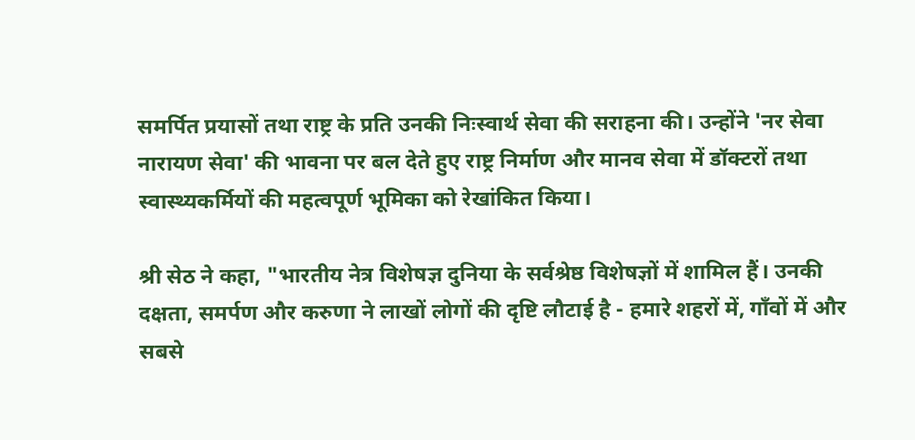समर्पित प्रयासों तथा राष्ट्र के प्रति उनकी निःस्वार्थ सेवा की सराहना की। उन्होंने 'नर सेवा नारायण सेवा' की भावना पर बल देते हुए राष्ट्र निर्माण और मानव सेवा में डॉक्टरों तथा स्वास्थ्यकर्मियों की महत्वपूर्ण भूमिका को रेखांकित किया।

श्री सेठ ने कहा, "भारतीय नेत्र विशेषज्ञ दुनिया के सर्वश्रेष्ठ विशेषज्ञों में शामिल हैं। उनकी दक्षता, समर्पण और करुणा ने लाखों लोगों की दृष्टि लौटाई है - हमारे शहरों में, गाँवों में और सबसे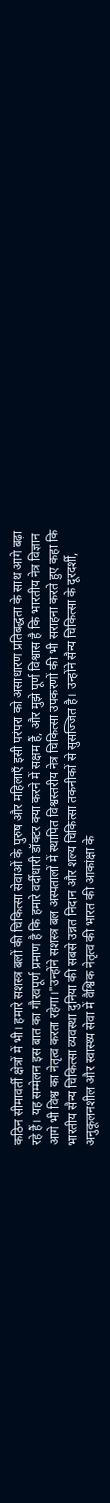कठिन सीमावर्ती क्षेत्रों में भी। हमारे सशस्त्र बलों की चिकित्सा सेवाओं के पुरुष और महिलाएँ इसी परंपरा को असाधारण प्रतिबद्धता के साथ आगे बढ़ा रहे हैं। यह सम्मेलन इस बात का गौरवपूर्ण प्रमाण है कि हमारे वर्दीधारी डॉक्टर क्या करने में सक्षम हैं, और मुझे पूर्ण विश्वास है कि भारतीय नेत्र विज्ञान आगे भी विश्व का नेतृत्व करता रहेगा।"उन्होंने सशस्त्र बल अस्पतालों में स्थापित विश्वस्तरीय नेत्र चिकित्सा उपकरणों की भी सराहना करते हुए कहा कि भारतीय सैन्य चिकित्सा व्यवस्था दुनिया की सबसे उन्नत निदान और शल्य चिकित्सा तकनीकों से सुसज्जित है। उन्होंने सैन्य चिकित्सा के दूरदर्शी, अनुकूलनशील और स्वास्थ्य सेवा में वैश्विक नेतृत्व की भारत की आकांक्षा के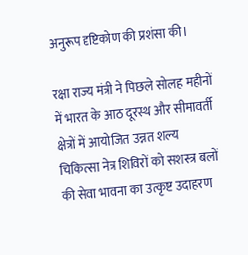अनुरूप दृष्टिकोण की प्रशंसा की।

रक्षा राज्य मंत्री ने पिछले सोलह महीनों में भारत के आठ दूरस्थ और सीमावर्ती क्षेत्रों में आयोजित उन्नत शल्य चिकित्सा नेत्र शिविरों को सशस्त्र बलों की सेवा भावना का उत्कृष्ट उदाहरण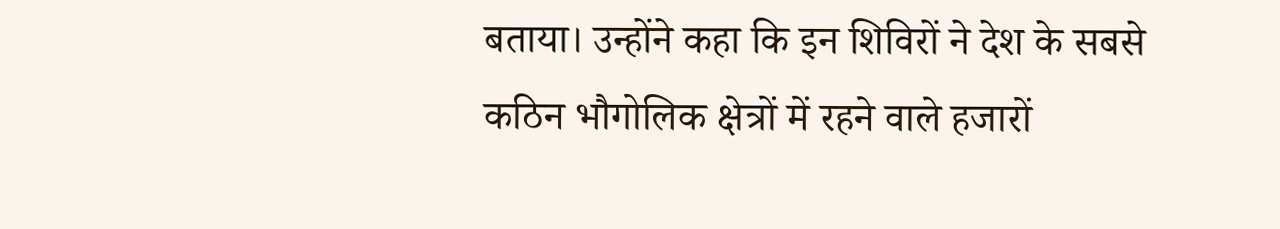बताया। उन्होंने कहा कि इन शिविरों ने देश के सबसे कठिन भौगोलिक क्षेत्रों में रहने वाले हजारों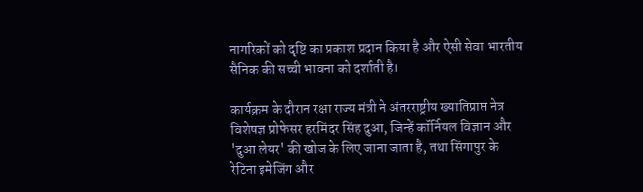नागरिकों को दृष्टि का प्रकाश प्रदान किया है और ऐसी सेवा भारतीय सैनिक की सच्ची भावना को दर्शाती है।

कार्यक्रम के दौरान रक्षा राज्य मंत्री ने अंतरराष्ट्रीय ख्यातिप्राप्त नेत्र विशेषज्ञ प्रोफेसर हरमिंदर सिंह दुआ, जिन्हें कॉर्नियल विज्ञान और 'दुआ लेयर' की खोज के लिए जाना जाता है, तथा सिंगापुर के रेटिना इमेजिंग और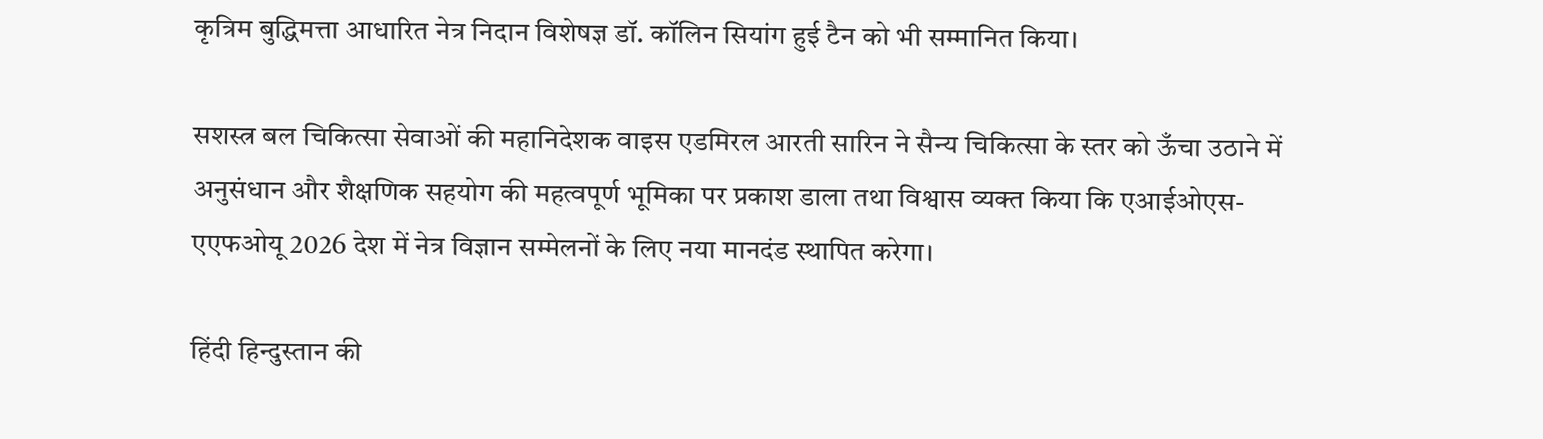कृत्रिम बुद्धिमत्ता आधारित नेत्र निदान विशेषज्ञ डॉ. कॉलिन सियांग हुई टैन को भी सम्मानित किया।

सशस्त्र बल चिकित्सा सेवाओं की महानिदेशक वाइस एडमिरल आरती सारिन ने सैन्य चिकित्सा के स्तर को ऊँचा उठाने में अनुसंधान और शैक्षणिक सहयोग की महत्वपूर्ण भूमिका पर प्रकाश डाला तथा विश्वास व्यक्त किया कि एआईओएस-एएफओयू 2026 देश में नेत्र विज्ञान सम्मेलनों के लिए नया मानदंड स्थापित करेगा।

हिंदी हिन्दुस्तान की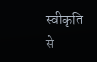स्वीकृति से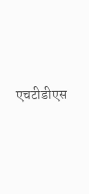एचटीडीएस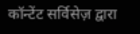कॉन्टेंट सर्विसेज़ द्वारा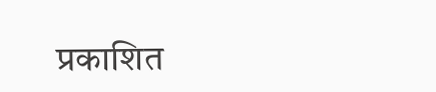प्रकाशित